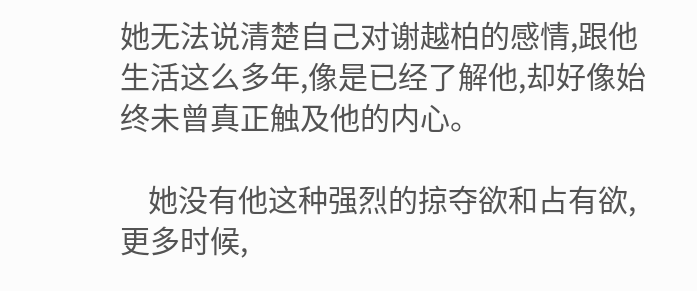她无法说清楚自己对谢越柏的感情,跟他生活这么多年,像是已经了解他,却好像始终未曾真正触及他的内心。

    她没有他这种强烈的掠夺欲和占有欲,更多时候,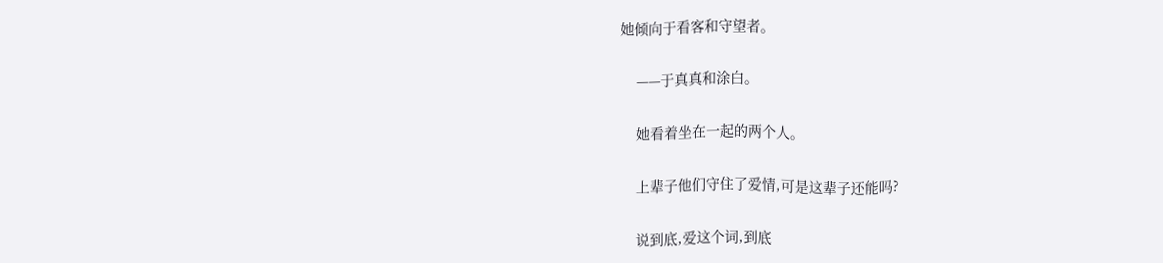她倾向于看客和守望者。

    ——于真真和涂白。

    她看着坐在一起的两个人。

    上辈子他们守住了爱情,可是这辈子还能吗?

    说到底,爱这个词,到底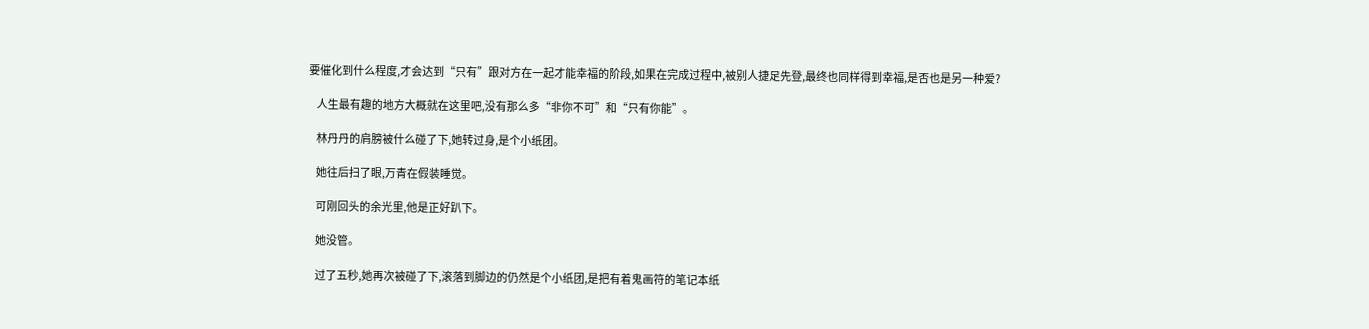要催化到什么程度,才会达到“只有”跟对方在一起才能幸福的阶段,如果在完成过程中,被别人捷足先登,最终也同样得到幸福,是否也是另一种爱?

    人生最有趣的地方大概就在这里吧,没有那么多“非你不可”和“只有你能”。

    林丹丹的肩膀被什么碰了下,她转过身,是个小纸团。

    她往后扫了眼,万青在假装睡觉。

    可刚回头的余光里,他是正好趴下。

    她没管。

    过了五秒,她再次被碰了下,滚落到脚边的仍然是个小纸团,是把有着鬼画符的笔记本纸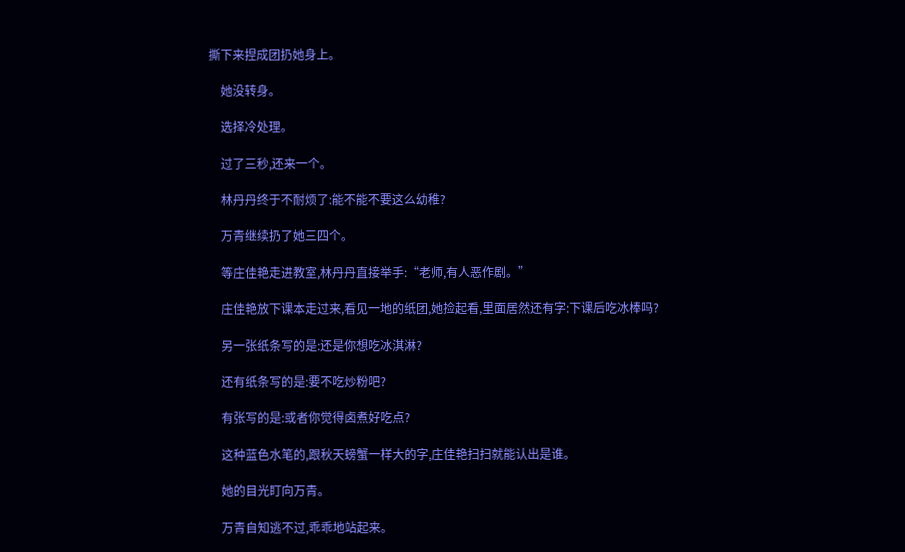撕下来捏成团扔她身上。

    她没转身。

    选择冷处理。

    过了三秒,还来一个。

    林丹丹终于不耐烦了:能不能不要这么幼稚?

    万青继续扔了她三四个。

    等庄佳艳走进教室,林丹丹直接举手:“老师,有人恶作剧。”

    庄佳艳放下课本走过来,看见一地的纸团,她捡起看,里面居然还有字:下课后吃冰棒吗?

    另一张纸条写的是:还是你想吃冰淇淋?

    还有纸条写的是:要不吃炒粉吧?

    有张写的是:或者你觉得卤煮好吃点?

    这种蓝色水笔的,跟秋天螃蟹一样大的字,庄佳艳扫扫就能认出是谁。

    她的目光盯向万青。

    万青自知逃不过,乖乖地站起来。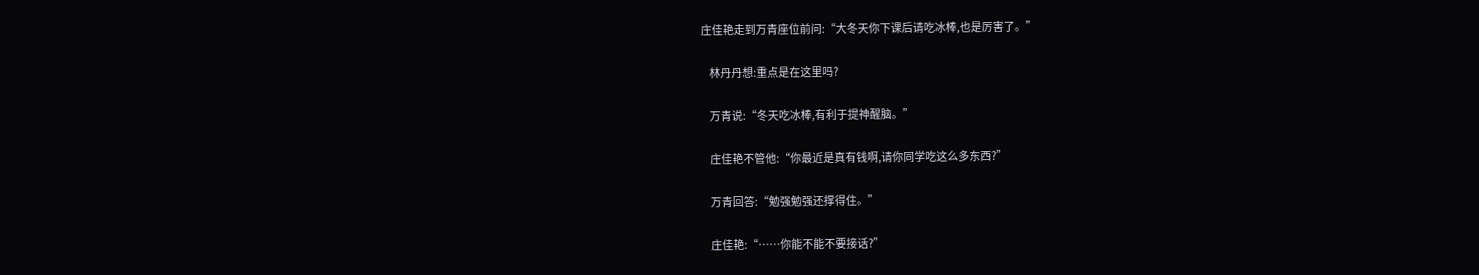庄佳艳走到万青座位前问:“大冬天你下课后请吃冰棒,也是厉害了。”

    林丹丹想:重点是在这里吗?

    万青说:“冬天吃冰棒,有利于提神醒脑。”

    庄佳艳不管他:“你最近是真有钱啊,请你同学吃这么多东西?”

    万青回答:“勉强勉强还撑得住。”

    庄佳艳:“……你能不能不要接话?”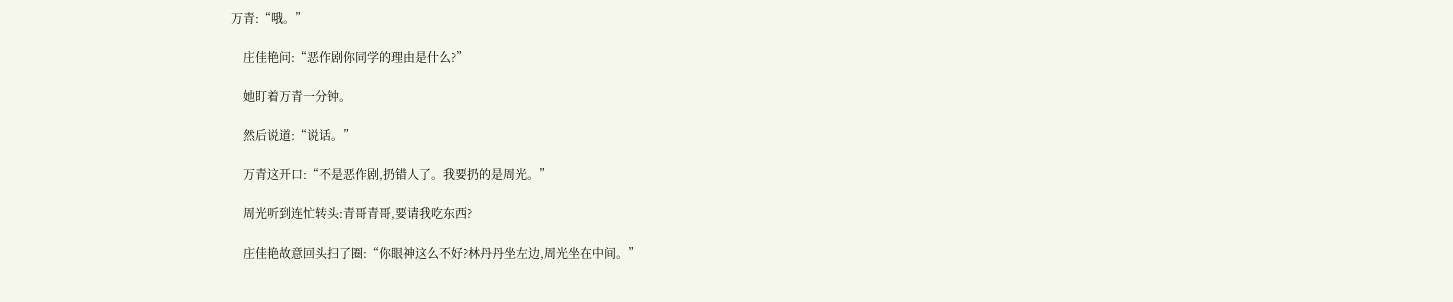万青:“哦。”

    庄佳艳问:“恶作剧你同学的理由是什么?”

    她盯着万青一分钟。

    然后说道:“说话。”

    万青这开口:“不是恶作剧,扔错人了。我要扔的是周光。”

    周光听到连忙转头:青哥青哥,要请我吃东西?

    庄佳艳故意回头扫了圈:“你眼神这么不好?林丹丹坐左边,周光坐在中间。”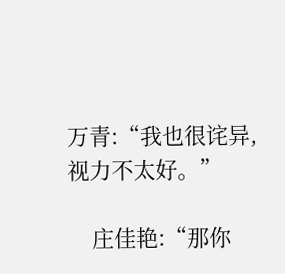万青:“我也很诧异,视力不太好。”

    庄佳艳:“那你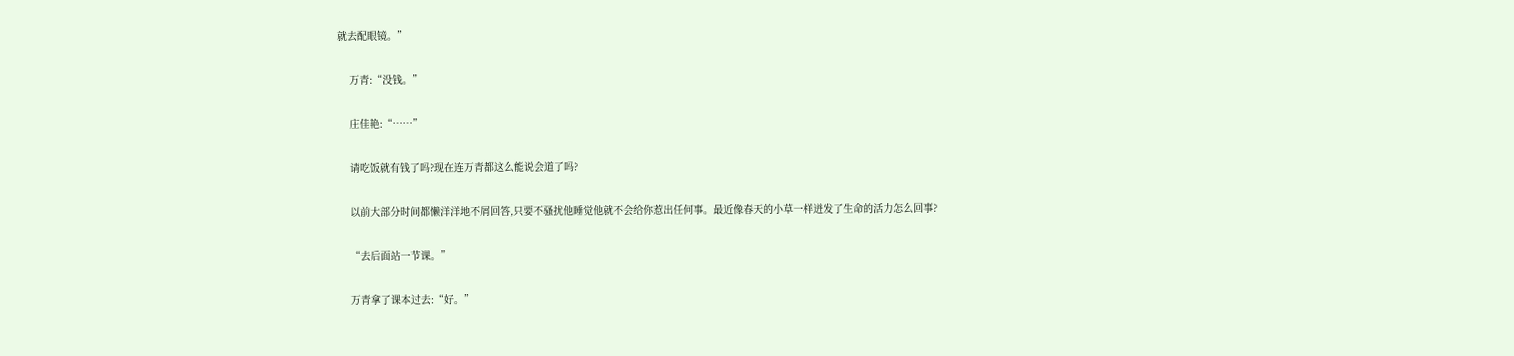就去配眼镜。”

    万青:“没钱。”

    庄佳艳:“……”

    请吃饭就有钱了吗?现在连万青都这么能说会道了吗?

    以前大部分时间都懒洋洋地不屑回答,只要不骚扰他睡觉他就不会给你惹出任何事。最近像春天的小草一样迸发了生命的活力怎么回事?

    “去后面站一节课。”

    万青拿了课本过去:“好。”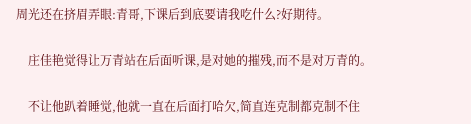周光还在挤眉弄眼:青哥,下课后到底要请我吃什么?好期待。

    庄佳艳觉得让万青站在后面听课,是对她的摧残,而不是对万青的。

    不让他趴着睡觉,他就一直在后面打哈欠,简直连克制都克制不住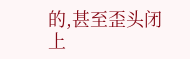的,甚至歪头闭上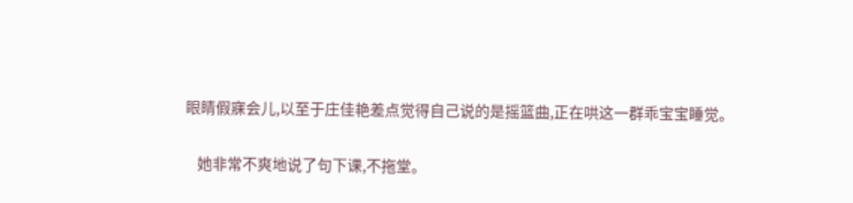眼睛假寐会儿,以至于庄佳艳差点觉得自己说的是摇篮曲,正在哄这一群乖宝宝睡觉。

    她非常不爽地说了句下课,不拖堂。